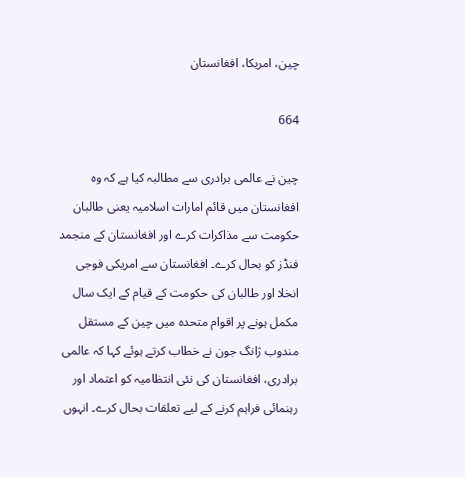چین، امریکا، افغانستان

664

چین نے عالمی برادری سے مطالبہ کیا ہے کہ وہ افغانستان میں قائم امارات اسلامیہ یعنی طالبان حکومت سے مذاکرات کرے اور افغانستان کے منجمد فنڈز کو بحال کرے۔ افغانستان سے امریکی فوجی انخلا اور طالبان کی حکومت کے قیام کے ایک سال مکمل ہونے پر اقوام متحدہ میں چین کے مستقل مندوب ژانگ جون نے خطاب کرتے ہوئے کہا کہ عالمی برادری، افغانستان کی نئی انتظامیہ کو اعتماد اور رہنمائی فراہم کرنے کے لیے تعلقات بحال کرے۔ انہوں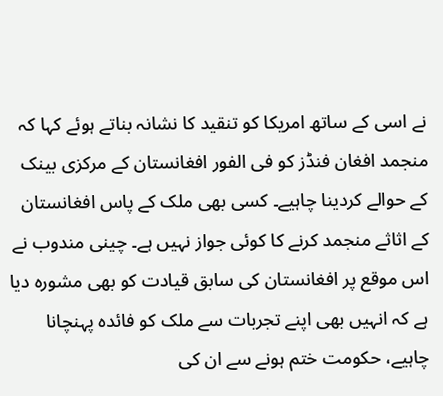نے اسی کے ساتھ امریکا کو تنقید کا نشانہ بناتے ہوئے کہا کہ منجمد افغان فنڈز کو فی الفور افغانستان کے مرکزی بینک کے حوالے کردینا چاہیے۔ کسی بھی ملک کے پاس افغانستان کے اثاثے منجمد کرنے کا کوئی جواز نہیں ہے۔ چینی مندوب نے اس موقع پر افغانستان کی سابق قیادت کو بھی مشورہ دیا ہے کہ انہیں بھی اپنے تجربات سے ملک کو فائدہ پہنچانا چاہیے، حکومت ختم ہونے سے ان کی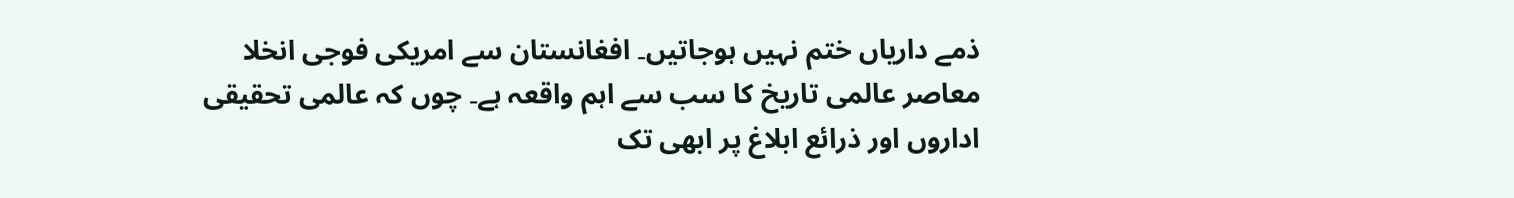ذمے داریاں ختم نہیں ہوجاتیں۔ افغانستان سے امریکی فوجی انخلا معاصر عالمی تاریخ کا سب سے اہم واقعہ ہے۔ چوں کہ عالمی تحقیقی اداروں اور ذرائع ابلاغ پر ابھی تک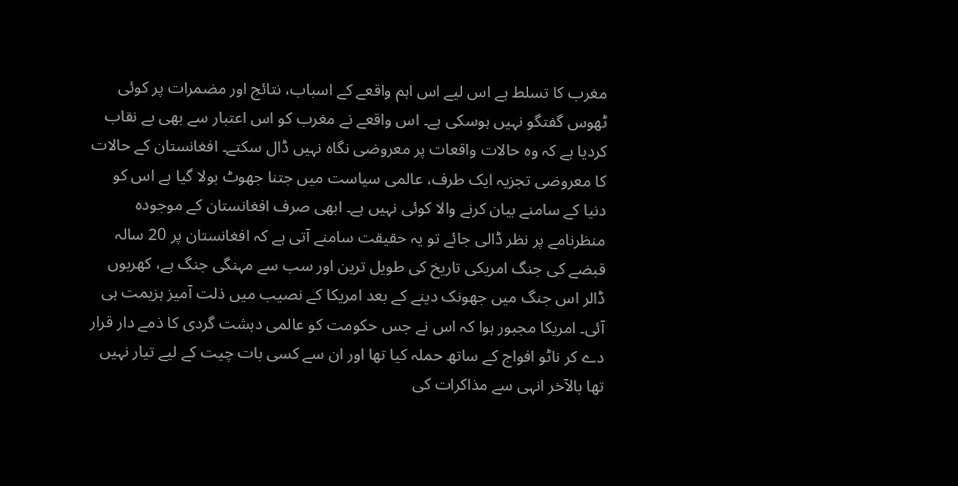مغرب کا تسلط ہے اس لیے اس اہم واقعے کے اسباب، نتائج اور مضمرات پر کوئی ٹھوس گفتگو نہیں ہوسکی ہے۔ اس واقعے نے مغرب کو اس اعتبار سے بھی بے نقاب کردیا ہے کہ وہ حالات واقعات پر معروضی نگاہ نہیں ڈال سکتے۔ افغانستان کے حالات کا معروضی تجزیہ ایک طرف، عالمی سیاست میں جتنا جھوٹ بولا گیا ہے اس کو دنیا کے سامنے بیان کرنے والا کوئی نہیں ہے۔ ابھی صرف افغانستان کے موجودہ منظرنامے پر نظر ڈالی جائے تو یہ حقیقت سامنے آتی ہے کہ افغانستان پر 20 سالہ قبضے کی جنگ امریکی تاریخ کی طویل ترین اور سب سے مہنگی جنگ ہے، کھربوں ڈالر اس جنگ میں جھونک دینے کے بعد امریکا کے نصیب میں ذلت آمیز ہزیمت ہی آئی۔ امریکا مجبور ہوا کہ اس نے جس حکومت کو عالمی دہشت گردی کا ذمے دار قرار دے کر ناٹو افواج کے ساتھ حملہ کیا تھا اور ان سے کسی بات چیت کے لیے تیار نہیں تھا بالآخر انہی سے مذاکرات کی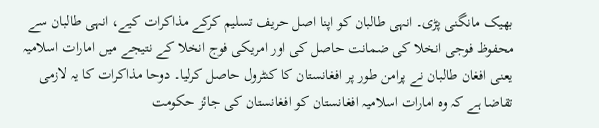بھیک مانگنی پڑی۔ انہی طالبان کو اپنا اصل حریف تسلیم کرکے مذاکرات کیے، انہی طالبان سے محفوظ فوجی انخلا کی ضمانت حاصل کی اور امریکی فوج انخلا کے نتیجے میں امارات اسلامیہ یعنی افغان طالبان نے پرامن طور پر افغانستان کا کنٹرول حاصل کرلیا۔ دوحا مذاکرات کا یہ لازمی تقاضا ہے کہ وہ امارات اسلامیہ افغانستان کو افغانستان کی جائز حکومت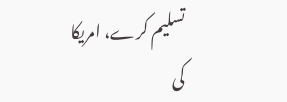تسلیم کرے، امریکا کی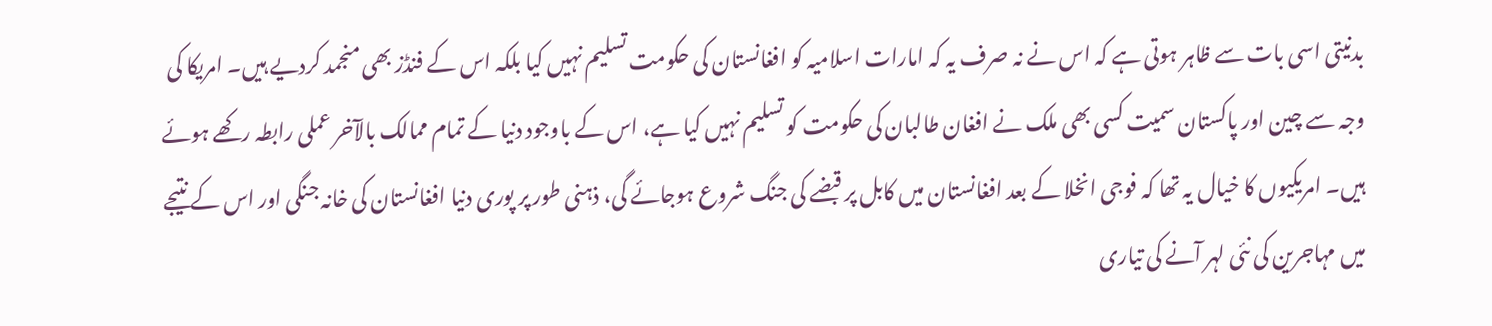بدنیتی اسی بات سے ظاہر ہوتی ہے کہ اس نے نہ صرف یہ کہ امارات اسلامیہ کو افغانستان کی حکومت تسلیم نہیں کیا بلکہ اس کے فنڈز بھی منجمد کردیے ہیں۔ امریکا کی وجہ سے چین اور پاکستان سمیت کسی بھی ملک نے افغان طالبان کی حکومت کو تسلیم نہیں کیا ہے، اس کے باوجود دنیا کے تمام ممالک بالآخر عملی رابطہ رکھے ہوئے ہیں۔ امریکیوں کا خیال یہ تھا کہ فوجی انخلا کے بعد افغانستان میں کابل پر قبضے کی جنگ شروع ہوجائے گی، ذہنی طور پر پوری دنیا افغانستان کی خانہ جنگی اور اس کے نتیجے میں مہاجرین کی نئی لہر آنے کی تیاری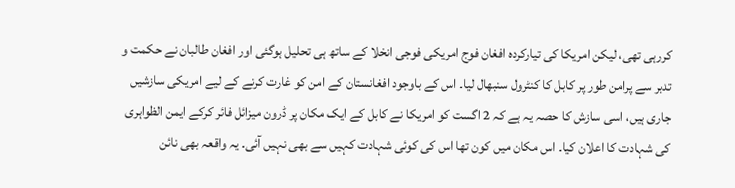کررہی تھی، لیکن امریکا کی تیارکردہ افغان فوج امریکی فوجی انخلا کے ساتھ ہی تحلیل ہوگئی اور افغان طالبان نے حکمت و تدبر سے پرامن طور پر کابل کا کنٹرول سنبھال لیا۔ اس کے باوجود افغانستان کے امن کو غارت کرنے کے لیے امریکی سازشیں جاری ہیں، اسی سازش کا حصہ یہ ہے کہ 2 اگست کو امریکا نے کابل کے ایک مکان پر ڈرون میزائل فائر کرکے ایمن الظواہری کی شہادت کا اعلان کیا۔ اس مکان میں کون تھا اس کی کوئی شہادت کہیں سے بھی نہیں آئی۔ یہ واقعہ بھی نائن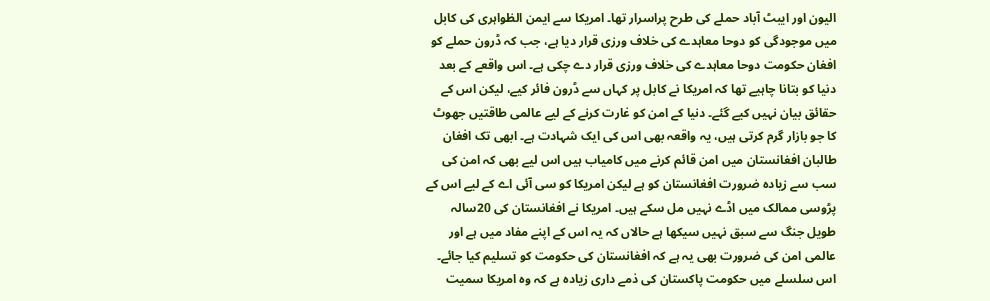الیون اور ایبٹ آباد حملے کی طرح پراسرار تھا۔ امریکا سے ایمن الظواہری کی کابل میں موجودگی کو دوحا معاہدے کی خلاف ورزی قرار دیا ہے، جب کہ ڈرون حملے کو افغان حکومت دوحا معاہدے کی خلاف ورزی قرار دے چکی ہے۔ اس واقعے کے بعد دنیا کو بتانا چاہیے تھا کہ امریکا نے کابل پر کہاں سے ڈرون فائر کیے، لیکن اس کے حقائق بیان نہیں کیے گئے۔ دنیا کے امن کو غارت کرنے کے لیے عالمی طاقتیں جھوٹ کا جو بازار گرم کرتی ہیں، یہ واقعہ بھی اس کی ایک شہادت ہے۔ ابھی تک افغان طالبان افغانستان میں امن قائم کرنے میں کامیاب ہیں اس لیے بھی کہ امن کی سب سے زیادہ ضرورت افغانستان کو ہے لیکن امریکا کو سی آئی اے کے لیے اس کے پڑوسی ممالک میں اڈے نہیں مل سکے ہیں۔ امریکا نے افغانستان کی 20سالہ طویل جنگ سے سبق نہیں سیکھا ہے حالاں کہ یہ اس کے اپنے مفاد میں ہے اور عالمی امن کی ضرورت بھی یہ ہے کہ افغانستان کی حکومت کو تسلیم کیا جائے۔ اس سلسلے میں حکومت پاکستان کی ذمے داری زیادہ ہے کہ وہ امریکا سمیت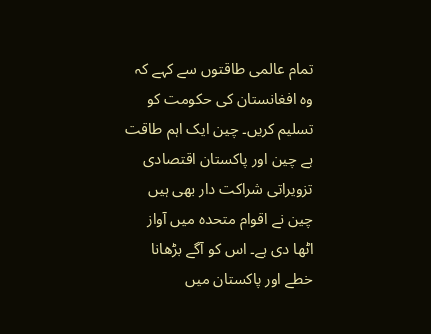تمام عالمی طاقتوں سے کہے کہ وہ افغانستان کی حکومت کو تسلیم کریں۔ چین ایک اہم طاقت ہے چین اور پاکستان اقتصادی تزویراتی شراکت دار بھی ہیں چین نے اقوام متحدہ میں آواز اٹھا دی ہے۔ اس کو آگے بڑھانا خطے اور پاکستان میں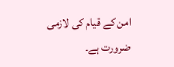امن کے قیام کی لازمی ضرورت ہے۔